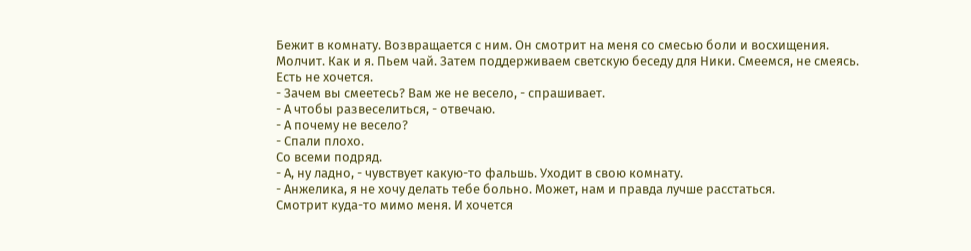Бежит в комнату. Возвращается с ним. Он смотрит на меня со смесью боли и восхищения. Молчит. Как и я. Пьем чай. Затем поддерживаем светскую беседу для Ники. Смеемся, не смеясь. Есть не хочется.
- Зачем вы смеетесь? Вам же не весело, - спрашивает.
- А чтобы развеселиться, - отвечаю.
- А почему не весело?
- Спали плохо.
Со всеми подряд.
- А, ну ладно, - чувствует какую-то фальшь. Уходит в свою комнату.
- Анжелика, я не хочу делать тебе больно. Может, нам и правда лучше расстаться.
Смотрит куда-то мимо меня. И хочется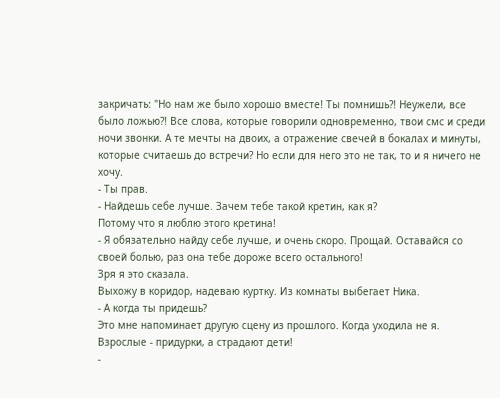закричать: "Но нам же было хорошо вместе! Ты помнишь?! Неужели, все было ложью?! Все слова, которые говорили одновременно, твои смс и среди ночи звонки. А те мечты на двоих, а отражение свечей в бокалах и минуты, которые считаешь до встречи? Но если для него это не так, то и я ничего не хочу.
- Ты прав.
- Найдешь себе лучше. Зачем тебе такой кретин, как я?
Потому что я люблю этого кретина!
- Я обязательно найду себе лучше, и очень скоро. Прощай. Оставайся со своей болью, раз она тебе дороже всего остального!
Зря я это сказала.
Выхожу в коридор, надеваю куртку. Из комнаты выбегает Ника.
- А когда ты придешь?
Это мне напоминает другую сцену из прошлого. Когда уходила не я. Взрослые - придурки, а страдают дети!
-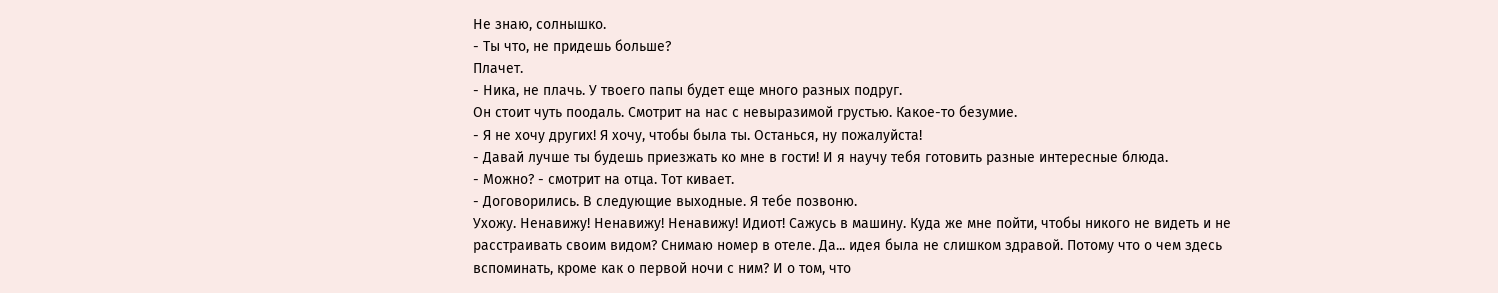Не знаю, солнышко.
- Ты что, не придешь больше?
Плачет.
- Ника, не плачь. У твоего папы будет еще много разных подруг.
Он стоит чуть поодаль. Смотрит на нас с невыразимой грустью. Какое-то безумие.
- Я не хочу других! Я хочу, чтобы была ты. Останься, ну пожалуйста!
- Давай лучше ты будешь приезжать ко мне в гости! И я научу тебя готовить разные интересные блюда.
- Можно? - смотрит на отца. Тот кивает.
- Договорились. В следующие выходные. Я тебе позвоню.
Ухожу. Ненавижу! Ненавижу! Ненавижу! Идиот! Сажусь в машину. Куда же мне пойти, чтобы никого не видеть и не расстраивать своим видом? Снимаю номер в отеле. Да... идея была не слишком здравой. Потому что о чем здесь вспоминать, кроме как о первой ночи с ним? И о том, что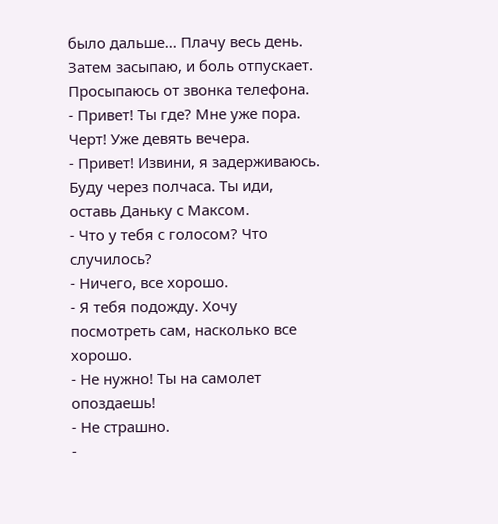было дальше... Плачу весь день. Затем засыпаю, и боль отпускает. Просыпаюсь от звонка телефона.
- Привет! Ты где? Мне уже пора.
Черт! Уже девять вечера.
- Привет! Извини, я задерживаюсь. Буду через полчаса. Ты иди, оставь Даньку с Максом.
- Что у тебя с голосом? Что случилось?
- Ничего, все хорошо.
- Я тебя подожду. Хочу посмотреть сам, насколько все хорошо.
- Не нужно! Ты на самолет опоздаешь!
- Не страшно.
-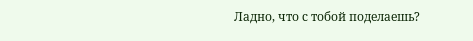Ладно, что с тобой поделаешь?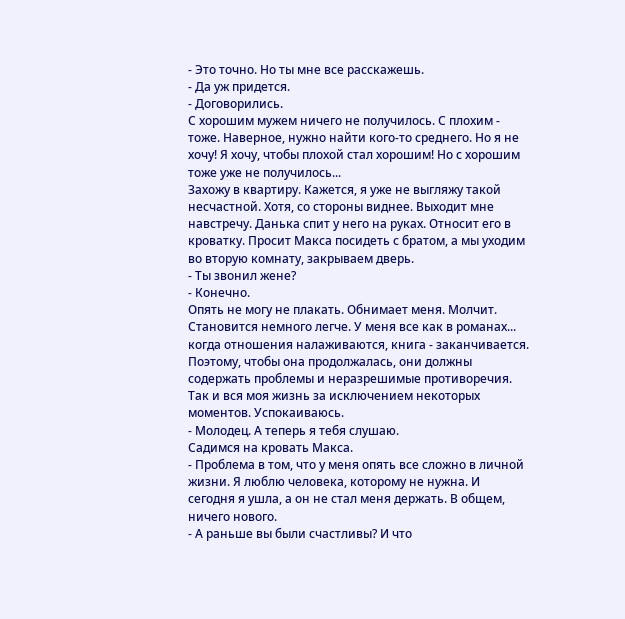- Это точно. Но ты мне все расскажешь.
- Да уж придется.
- Договорились.
С хорошим мужем ничего не получилось. С плохим - тоже. Наверное, нужно найти кого-то среднего. Но я не хочу! Я хочу, чтобы плохой стал хорошим! Но с хорошим тоже уже не получилось...
Захожу в квартиру. Кажется, я уже не выгляжу такой несчастной. Хотя, со стороны виднее. Выходит мне навстречу. Данька спит у него на руках. Относит его в кроватку. Просит Макса посидеть с братом, а мы уходим во вторую комнату, закрываем дверь.
- Ты звонил жене?
- Конечно.
Опять не могу не плакать. Обнимает меня. Молчит. Становится немного легче. У меня все как в романах... когда отношения налаживаются, книга - заканчивается. Поэтому, чтобы она продолжалась, они должны содержать проблемы и неразрешимые противоречия. Так и вся моя жизнь за исключением некоторых моментов. Успокаиваюсь.
- Молодец. А теперь я тебя слушаю.
Садимся на кровать Макса.
- Проблема в том, что у меня опять все сложно в личной жизни. Я люблю человека, которому не нужна. И сегодня я ушла, а он не стал меня держать. В общем, ничего нового.
- А раньше вы были счастливы? И что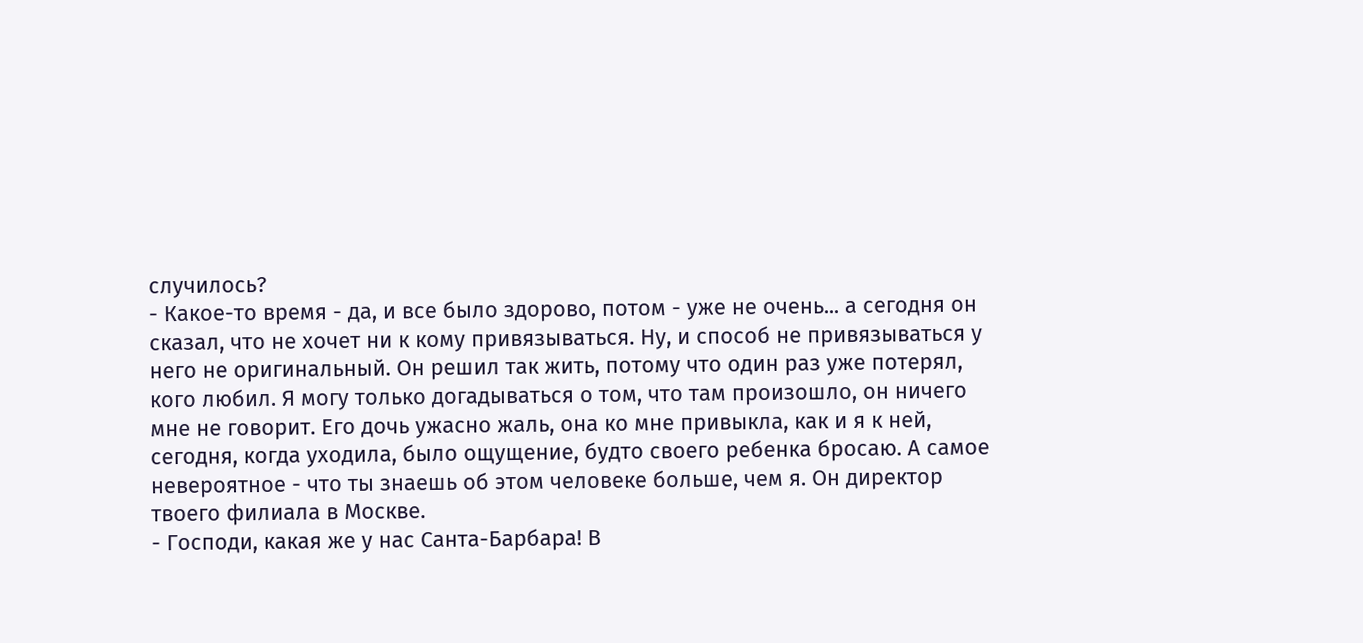случилось?
- Какое-то время - да, и все было здорово, потом - уже не очень... а сегодня он сказал, что не хочет ни к кому привязываться. Ну, и способ не привязываться у него не оригинальный. Он решил так жить, потому что один раз уже потерял, кого любил. Я могу только догадываться о том, что там произошло, он ничего мне не говорит. Его дочь ужасно жаль, она ко мне привыкла, как и я к ней, сегодня, когда уходила, было ощущение, будто своего ребенка бросаю. А самое невероятное - что ты знаешь об этом человеке больше, чем я. Он директор твоего филиала в Москве.
- Господи, какая же у нас Санта-Барбара! В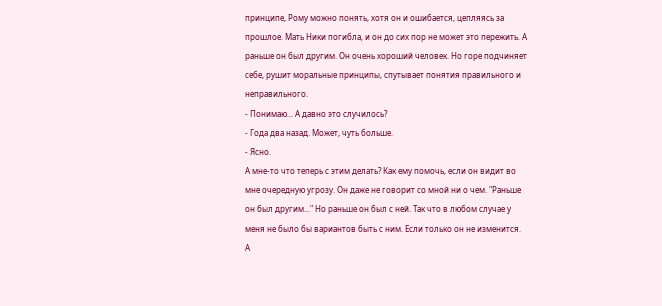принципе, Рому можно понять, хотя он и ошибается, цепляясь за прошлое. Мать Ники погибла, и он до сих пор не может это пережить. А раньше он был другим. Он очень хороший человек. Но горе подчиняет себе, рушит моральные принципы, спутывает понятия правильного и неправильного.
- Понимаю... А давно это случилось?
- Года два назад. Может, чуть больше.
- Ясно.
А мне-то что теперь с этим делать? Как ему помочь, если он видит во мне очередную угрозу. Он даже не говорит со мной ни о чем. "Раньше он был другим..." Но раньше он был с ней. Так что в любом случае у меня не было бы вариантов быть с ним. Если только он не изменится. А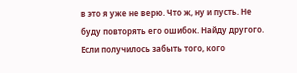в это я уже не верю. Что ж, ну и пусть. Не буду повторять его ошибок. Найду другого. Если получилось забыть того, кого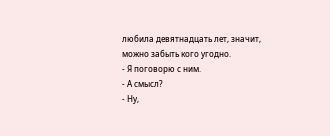любила девятнадцать лет, значит, можно забыть кого угодно.
- Я поговорю с ним.
- А смысл?
- Ну,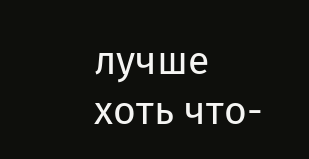лучше хоть что-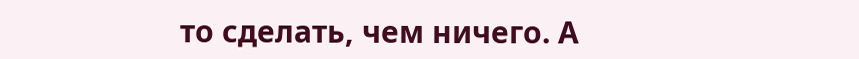то сделать, чем ничего. А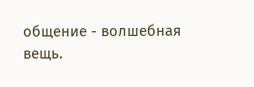общение - волшебная вещь.